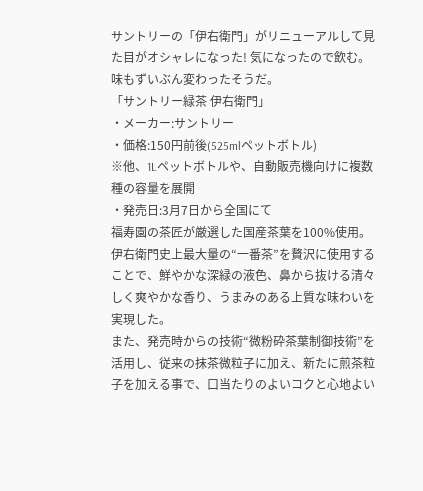サントリーの「伊右衛門」がリニューアルして見た目がオシャレになった! 気になったので飲む。味もずいぶん変わったそうだ。
「サントリー緑茶 伊右衛門」
・メーカー:サントリー
・価格:150円前後(525mlペットボトル)
※他、1Lペットボトルや、自動販売機向けに複数種の容量を展開
・発売日:3月7日から全国にて
福寿園の茶匠が厳選した国産茶葉を100%使用。伊右衛門史上最大量の“一番茶”を贅沢に使用することで、鮮やかな深緑の液色、鼻から抜ける清々しく爽やかな香り、うまみのある上質な味わいを実現した。
また、発売時からの技術“微粉砕茶葉制御技術”を活用し、従来の抹茶微粒子に加え、新たに煎茶粒子を加える事で、口当たりのよいコクと心地よい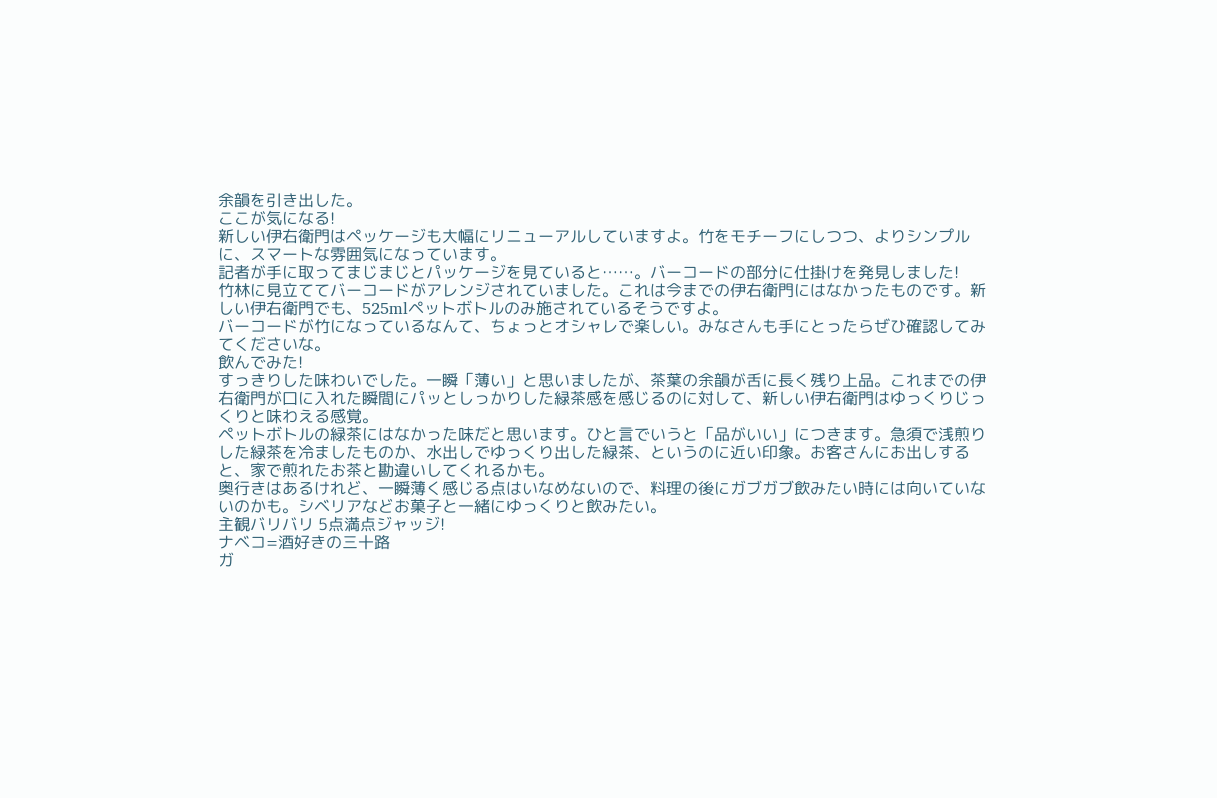余韻を引き出した。
ここが気になる!
新しい伊右衛門はペッケージも大幅にリニューアルしていますよ。竹をモチーフにしつつ、よりシンプルに、スマートな雰囲気になっています。
記者が手に取ってまじまじとパッケージを見ていると……。バーコードの部分に仕掛けを発見しました!
竹林に見立ててバーコードがアレンジされていました。これは今までの伊右衛門にはなかったものです。新しい伊右衛門でも、525mlペットボトルのみ施されているそうですよ。
バーコードが竹になっているなんて、ちょっとオシャレで楽しい。みなさんも手にとったらぜひ確認してみてくださいな。
飲んでみた!
すっきりした味わいでした。一瞬「薄い」と思いましたが、茶葉の余韻が舌に長く残り上品。これまでの伊右衛門が口に入れた瞬間にパッとしっかりした緑茶感を感じるのに対して、新しい伊右衛門はゆっくりじっくりと味わえる感覚。
ペットボトルの緑茶にはなかった味だと思います。ひと言でいうと「品がいい」につきます。急須で浅煎りした緑茶を冷ましたものか、水出しでゆっくり出した緑茶、というのに近い印象。お客さんにお出しすると、家で煎れたお茶と勘違いしてくれるかも。
奥行きはあるけれど、一瞬薄く感じる点はいなめないので、料理の後にガブガブ飲みたい時には向いていないのかも。シベリアなどお菓子と一緒にゆっくりと飲みたい。
主観バリバリ 5点満点ジャッジ!
ナベコ=酒好きの三十路
ガ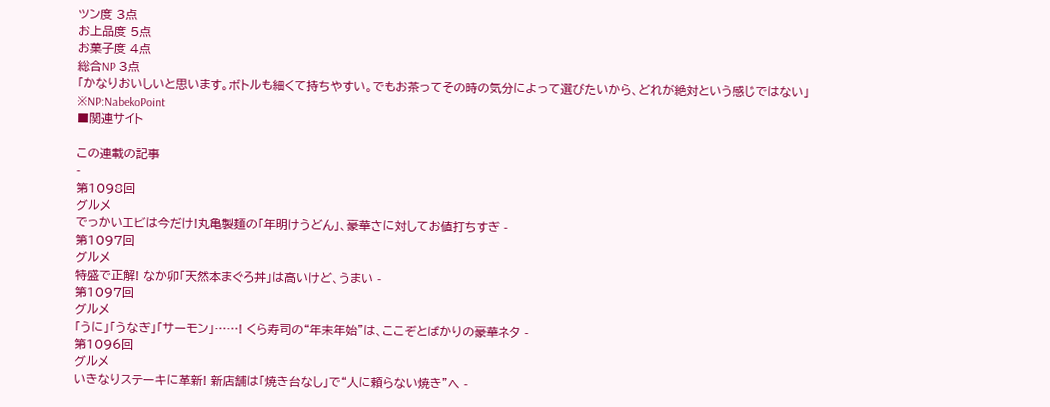ツン度 3点
お上品度 5点
お菓子度 4点
総合NP 3点
「かなりおいしいと思います。ボトルも細くて持ちやすい。でもお茶ってその時の気分によって選びたいから、どれが絶対という感じではない」
※NP:NabekoPoint
■関連サイト

この連載の記事
-
第1098回
グルメ
でっかいエビは今だけ!丸亀製麺の「年明けうどん」、豪華さに対してお値打ちすぎ -
第1097回
グルメ
特盛で正解! なか卯「天然本まぐろ丼」は高いけど、うまい -
第1097回
グルメ
「うに」「うなぎ」「サーモン」……! くら寿司の“年末年始”は、ここぞとばかりの豪華ネタ -
第1096回
グルメ
いきなりステーキに革新! 新店舗は「焼き台なし」で“人に頼らない焼き”へ -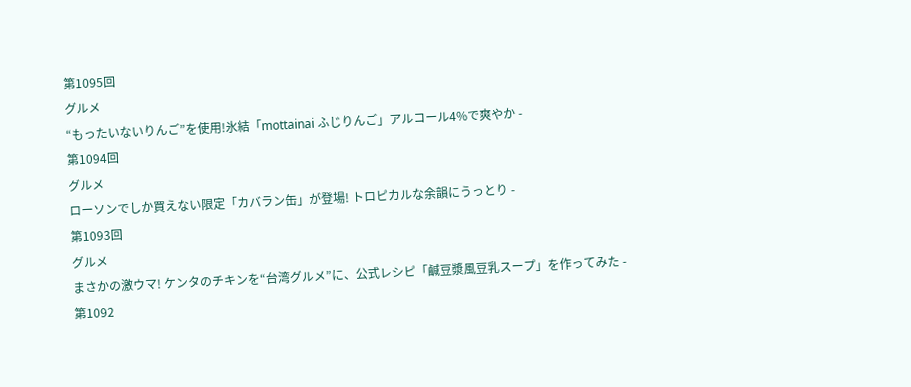第1095回
グルメ
“もったいないりんご”を使用!氷結「mottainai ふじりんご」アルコール4%で爽やか -
第1094回
グルメ
ローソンでしか買えない限定「カバラン缶」が登場! トロピカルな余韻にうっとり -
第1093回
グルメ
まさかの激ウマ! ケンタのチキンを“台湾グルメ”に、公式レシピ「鹹豆漿風豆乳スープ」を作ってみた -
第1092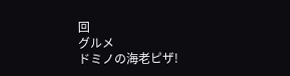回
グルメ
ドミノの海老ピザ!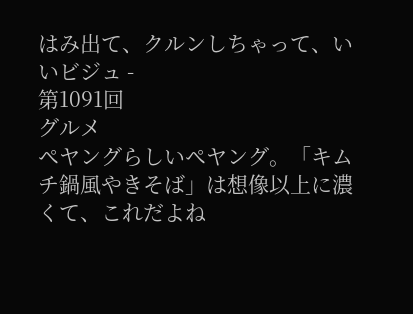はみ出て、クルンしちゃって、いいビジュ -
第1091回
グルメ
ペヤングらしいペヤング。「キムチ鍋風やきそば」は想像以上に濃くて、これだよね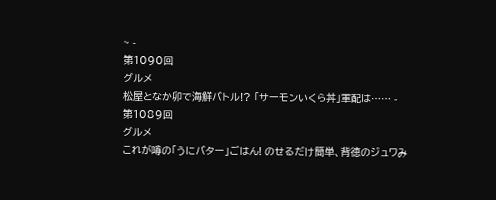~ -
第1090回
グルメ
松屋となか卯で海鮮バトル!? 「サーモンいくら丼」軍配は…… -
第1089回
グルメ
これが噂の「うにバター」ごはん! のせるだけ簡単、背徳のジュワみ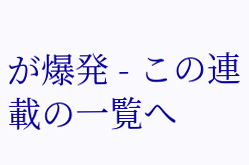が爆発 - この連載の一覧へ